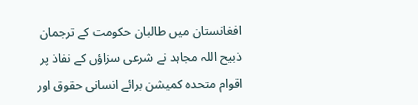افغانستان میں طالبان حکومت کے ترجمان ذبیح اللہ مجاہد نے شرعی سزاؤں کے نفاذ پر اقوام متحدہ کمیشن برائے انسانی حقوق اور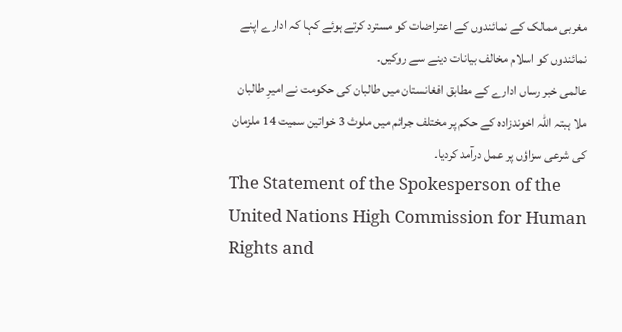مغربی ممالک کے نمائندوں کے اعتراضات کو مسترد کرتے ہوئے کہا کہ ادارے اپنے نمائندوں کو اسلام مخالف بیانات دینے سے روکیں۔
عالمی خبر رساں ادارے کے مطابق افغانستان میں طالبان کی حکومت نے امیرِ طالبان ملا ہبتہ اللہ اخوندزادہ کے حکم پر مختلف جرائم میں ملوث 3 خواتین سمیت 14 ملزمان کی شرعی سزاؤں پر عمل درآمد کردیا۔
The Statement of the Spokesperson of the United Nations High Commission for Human Rights and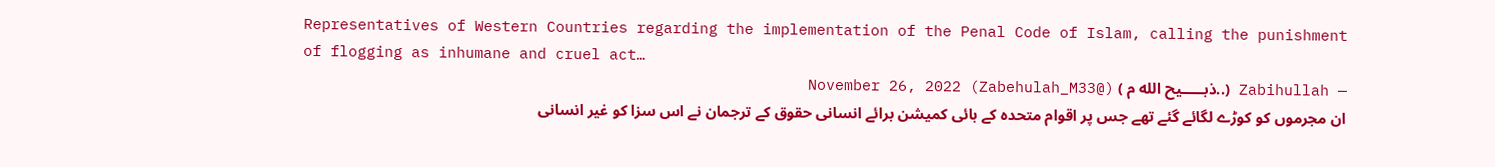Representatives of Western Countries regarding the implementation of the Penal Code of Islam, calling the punishment of flogging as inhumane and cruel act…
— Zabihullah (..ذبـــــیح الله م ) (@Zabehulah_M33) November 26, 2022
ان مجرموں کو کوڑے لگائے گئے تھے جس پر اقوام متحدہ کے ہائی کمیشن برائے انسانی حقوق کے ترجمان نے اس سزا کو غیر انسانی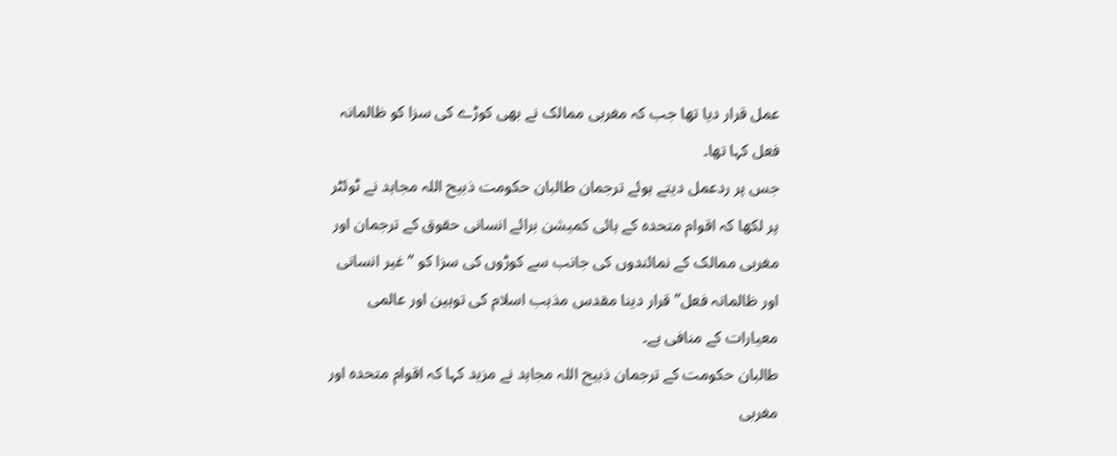عمل قرار دیا تھا جب کہ مغربی ممالک نے بھی کوڑے کی سزا کو ظالمانہ فعل کہا تھا۔
جس پر ردعمل دیتے ہوئے ترجمان طالبان حکومت ذبیح اللہ مجاہد نے ٹوئٹر پر لکھا کہ اقوام متحدہ کے ہائی کمیشن برائے انسانی حقوق کے ترجمان اور مغربی ممالک کے نمائندوں کی جانب سے کوڑوں کی سزا کو “غیر انسانی اور ظالمانہ فعل” قرار دینا مقدس مذہب اسلام کی توہین اور عالمی معیارات کے منافی ہے۔
طالبان حکومت کے ترجمان ذبیح اللہ مجاہد نے مزید کہا کہ اقوام متحدہ اور مغربی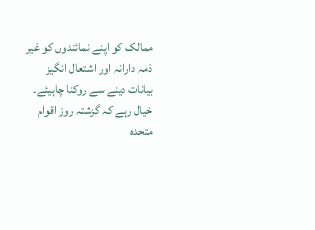ممالک کو اپنے نمائندوں کو غیر ذمہ دارانہ اور اشتعال انگیز بیانات دینے سے روکنا چاہیئے۔
خیال رہے کہ گزشتہ روز اقوام متحدہ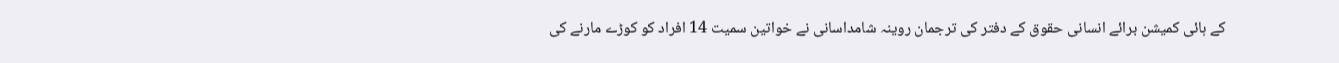کے ہائی کمیشن برائے انسانی حقوق کے دفتر کی ترجمان روینہ شامداسانی نے خواتین سمیت 14 افراد کو کوڑے مارنے کی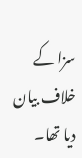سزا کے خلاف بیان دیا تھا۔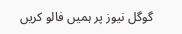گوگل نیوز پر ہمیں فالو کریں